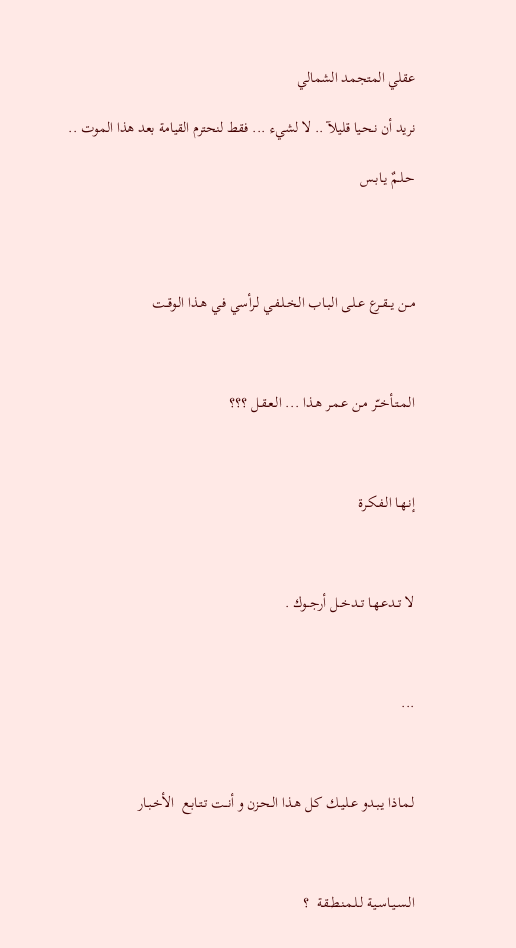عقلي المتجمد الشمالي

نريد أن نـحـيا قليلآ .. لا لشيء ... فقط لنحترم القيامة بعد هذا الموت ..

حـلـمٌ يـابـس




مــن يــقــرع عـلـى الـبـاب الـخـلـفـي لـرأسي فـي هـذا الـوقــت



الـمـتـأخــّر مـن عـمـر هـذا ... الـعـقـل ؟؟؟



إنـهـا الـفـكـرة



لا تــدعـهـا تــدخــل أرجــوك .



...



لـمـاذا يـبـدو عـلـيـك كـل هـذا الـحـزن و أنــت تـتـابـع  الأخـبـار



الـسـيـاسـيـة لـلـمـنـطـقـة  ؟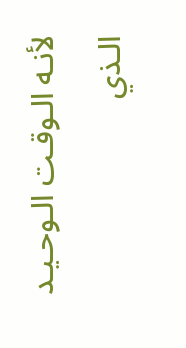لأنـه الـوقـت الـوحـيـد الـذي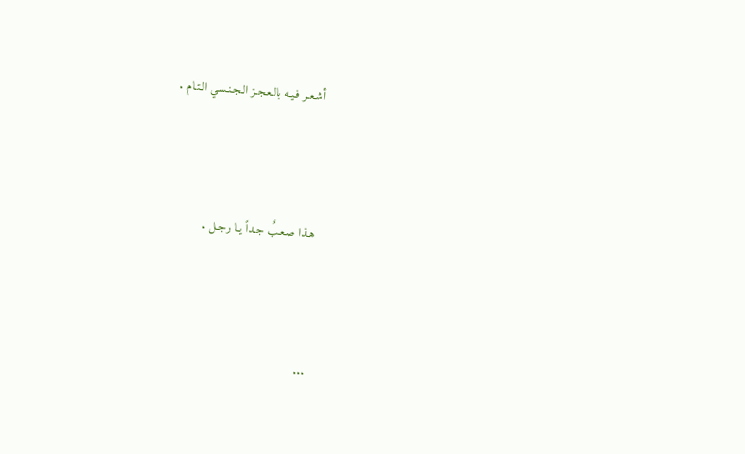أشـعـر فـيـه بالـعـجـز الـجـنـسـي الـتـام .



هـذا صـعـبٌ جـداً يـا رجـل .



...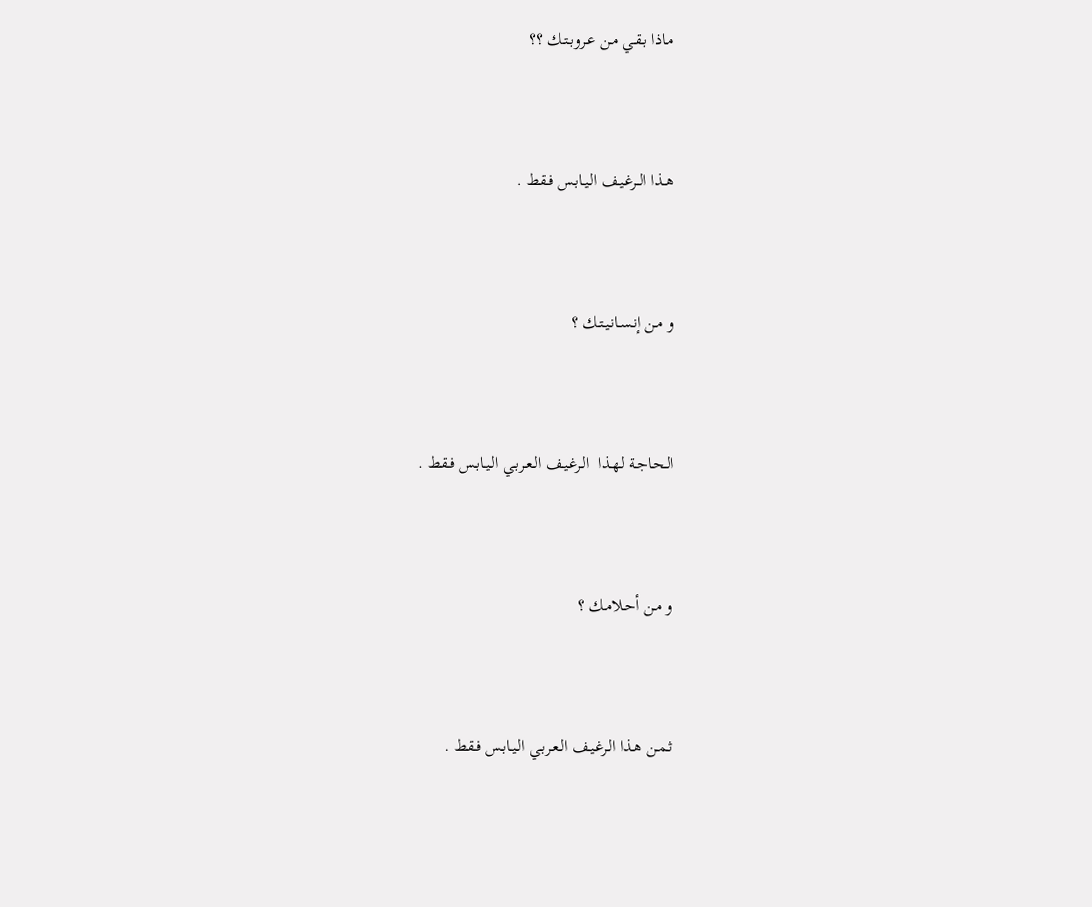مـاذا بـقـي مـن عـروبـتـك ؟؟



هــذا الــرغـيـف الـيـابـس فـقـط .



و مـن إنـسـانـيـتـك ؟



الـحـاجـة لـهـذا  الـرغـيـف الـعـربـي الـيـابـس فـقـط .



و مـن أحـلامـك ؟



ثـمـن هـذا الـرغـيـف الـعـربـي الـيـابـس فـقـط .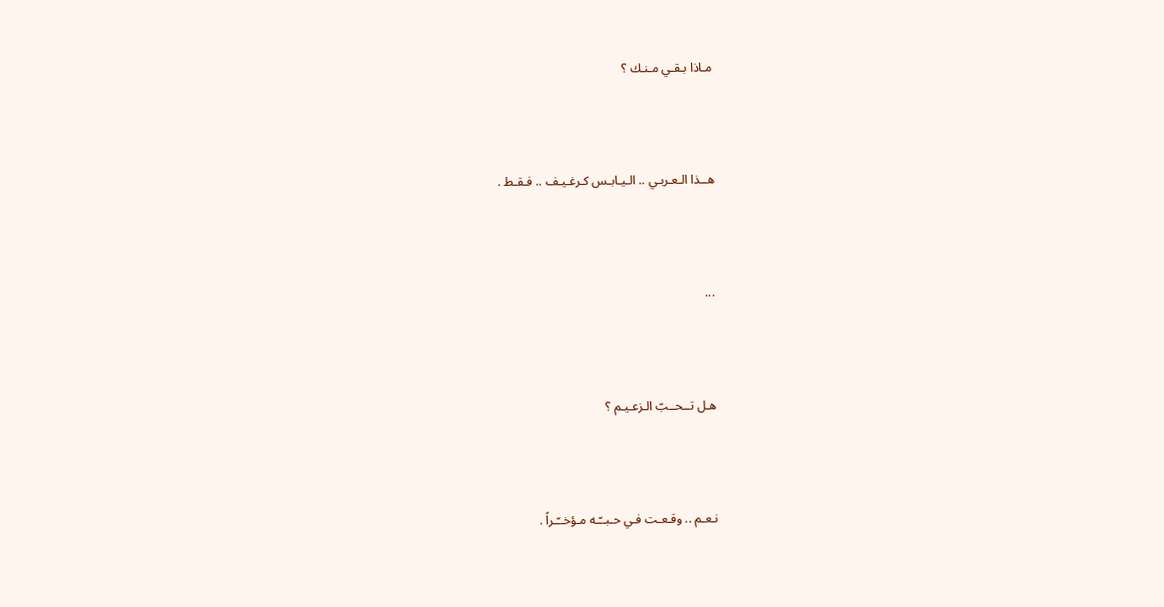مـاذا بـقـي مـنـك ؟



هــذا الـعـربـي .. الـيـابـس كـرغـيـف .. فـقـط .



...



هـل تــحــبّ الـزعـيـم ؟



نـعـم .. وقـعـت فـي حـبــّـه مـؤخــّـراً .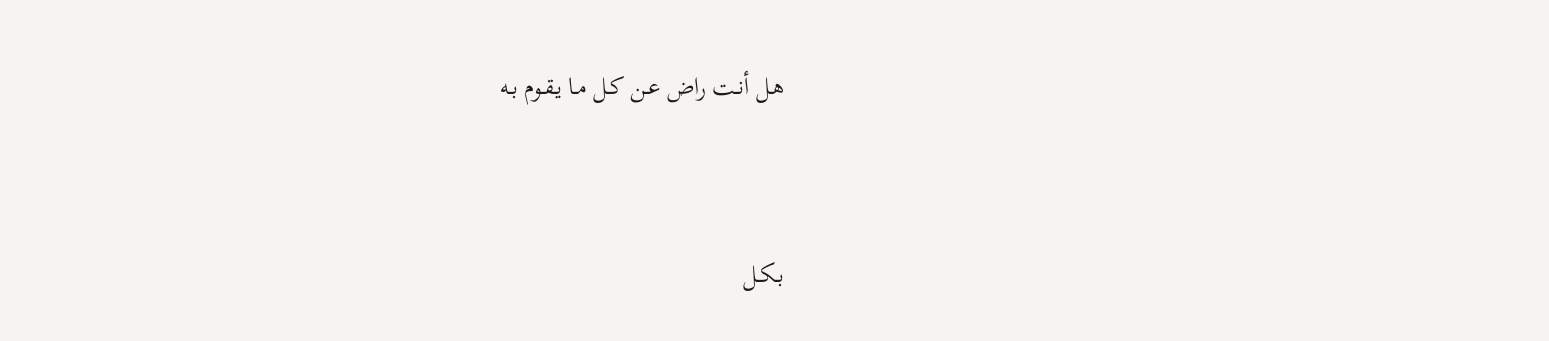هـل أنـت راض عـن كـل مـا يـقـوم بـه



بـكـل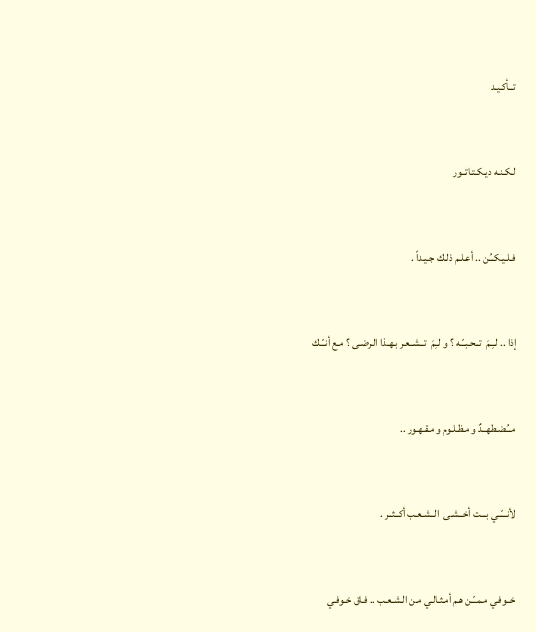تــأكـيـد



لـكـنـه ديـكـتـاتــور



فـلـيـكــُـن .. أعـلـم ذلـك جـيـداً .



إذا .. لــِـمَ  تــحـبــّـه ؟ و لــِمَ  تــشــعـر بـهـذا الـرضـى ؟ مـع أنــّـك



مــُـضـطهــدٌ و مـظـلـوم و مـقـهـور ..



لأنـــّــي بـــت أخــشـى  الــشـعـب أكــثــر .



خــوفـي مـمــّـن هـم أمـثـالـي مـن الـشـعـب .. فـاق خـوفـي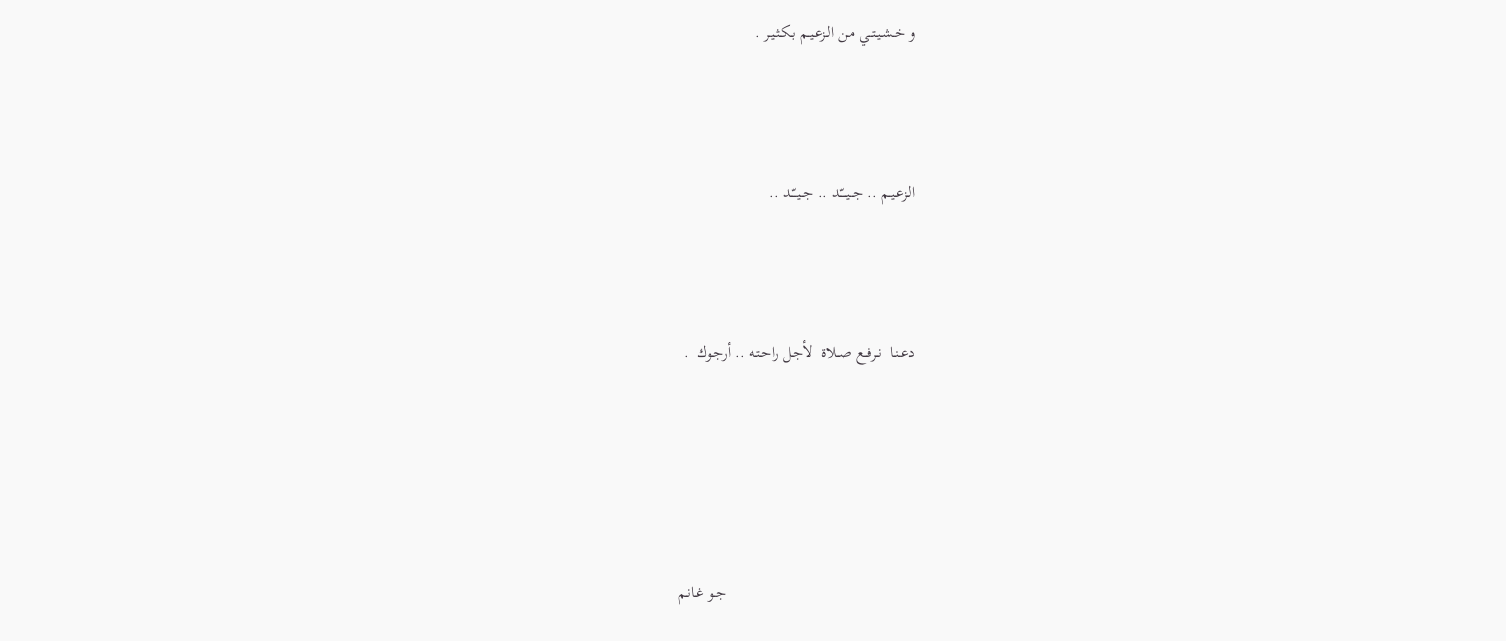و خـشـيـتــي مـن الـزعـيـم بـكـثـيـر .



الـزعـيـم .. جــيـــّـد .. جــيــّـد ..



دعـنـا  نــرفــع صــلاة  لأجـل راحـتـه .. أرجـوك  .





                                               جـو غـانـم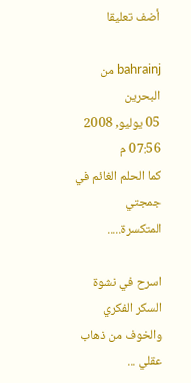أضف تعليقا

bahrainj من البحرين
05 يوليو, 2008 07:56 م
كما الحلم الغائم في جمجتي المتكسرة.....

اسرح في نشوة السكر الفكري والخوف من ذهاب عقلي ...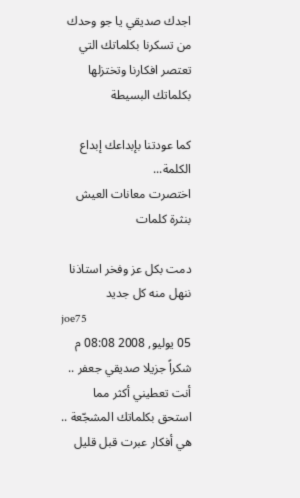اجدك صديقي يا جو وحدك من تسكرنا بكلماتك التي تعتصر افكارنا وتختزلها بكلماتك البسيطة

كما عودتنا بإبداعك إبداع الكلمة...
اختصرت معانات العيش بنثرة كلمات

دمت بكل عز وفخر استاذنا ننهل منه كل جديد
joe75
05 يوليو, 2008 08:08 م
شكراً جزيلا صديقي جعفر ..
أنت تعطيني أكثر مما استحق بكلماتك المشجّعة ..
هي أفكار عبرت قبل قليل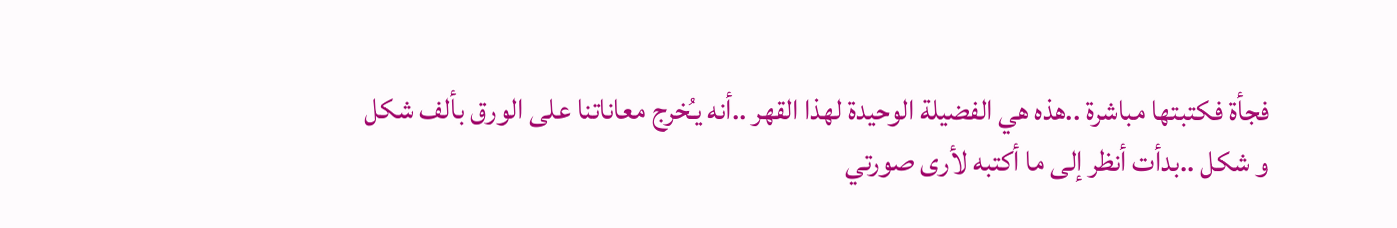فجأة فكتبتها مباشرة ..هذه هي الفضيلة الوحيدة لهذا القهر ..أنه يـُخرج معاناتنا على الورق بألف شكل و شكل ..بدأت أنظر إلى ما أكتبه لأرى صورتي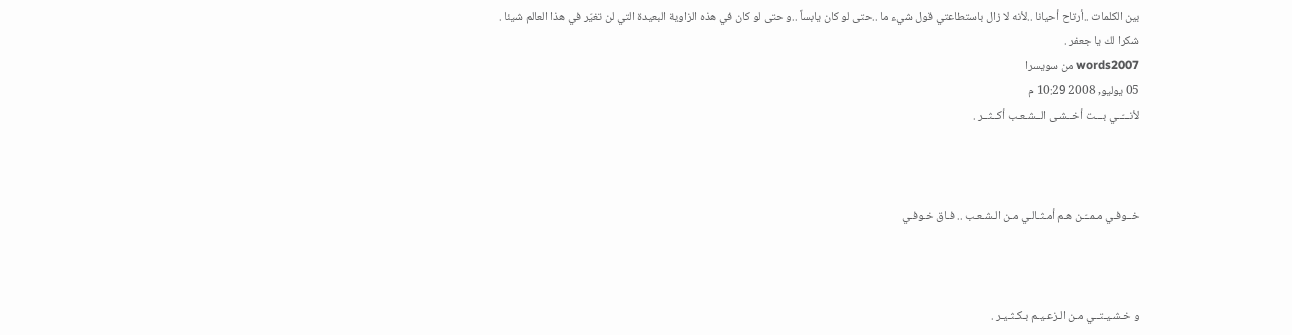بين الكلمات ..أرتاح أحيانا ..لأنه لا زال باستطاعتي قول شيء ما ..حتى لو كان يابساً ..و حتى لو كان في هذه الزاوية البعيدة التي لن تغيّر في هذا العالم شيئا .
شكرا لك يا جعفر .
words2007 من سويسرا
05 يوليو, 2008 10:29 م
لأنـــّــي بـــت أخــشـى الــشـعـب أكــثــر .



خــوفـي مـمــّـن هـم أمـثـالـي مـن الـشـعـب .. فـاق خـوفـي



و خـشـيـتــي مـن الـزعـيـم بـكـثـيـر .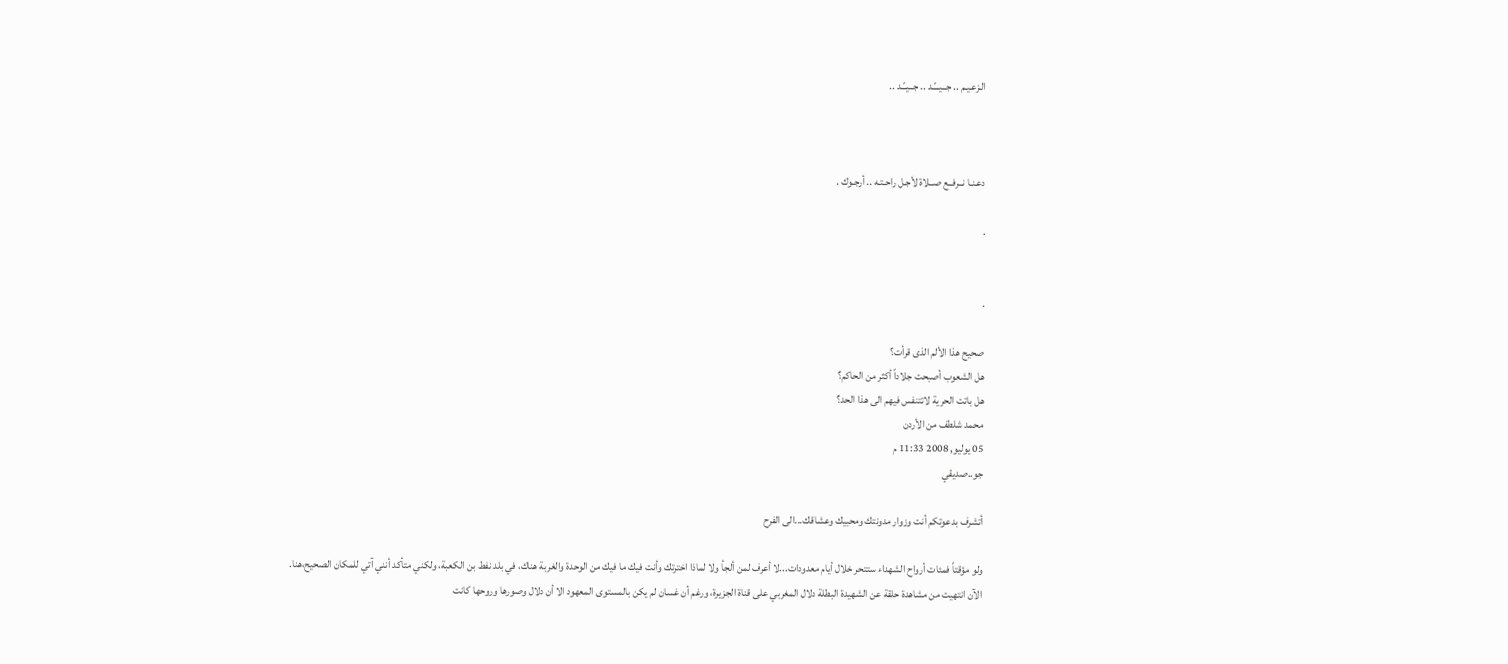الـزعـيـم .. جــيـــّـد .. جــيــّـد ..



دعـنـا نــرفــع صــلاة لأجـل راحـتـه .. أرجـوك .

.


.

صحيح هذا الألم الذى قرأت؟
هل الشعوب أصبحت جلاداً أكثر من الحاكم؟
هل باتت الحرية لاتتنفس فيهم الى هذا الحد؟
محمد شلطف من الأردن
05 يوليو, 2008 11:33 م
جو..صديقي

أتشرف بدعوتكم أنت وزوار مدونتك ومحبيك وعشاقك...الى الفرح

ولو مؤقتاً فمئات أرواح الشهداء ستتحر خلال أيام معدودات...لا أعرف لمن ألجأ ولا لماذا اخترتك وأنت فيك ما فيك من الوحدة والغربة هناك، في بلد نفط بن الكعبة، ولكني متأكد أنني آتي للمكان الصحيح،هنا.
الآن انتهيت من مشاهدة حلقة عن الشهيدة البطلة دلال المغربي على قناة الجزيرة، ورغم أن غسان لم يكن بالمستوى المعهود الا أن دلال وصورها وروحها كانت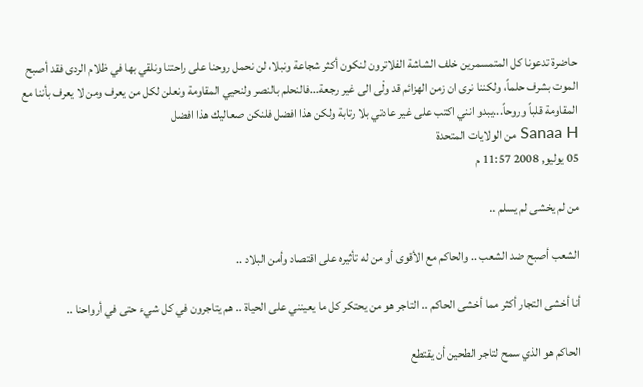حاضرة تدعونا كل المتمسمرين خلف الشاشة الفلاترون لنكون أكثر شجاعة ونبلا، لن نحمل روحنا على راحتنا ونلقي بها في ظلام الردى فقد أصبح الموت بشرف حلماً، ولكننا نرى ان زمن الهزائم قد ولْى الى غير رجعة...فالنحلم بالنصر ولنحيي المقاومة ونعلن لكل من يعرف ومن لا يعرف بأننا مع المقاومة قلباً وروحاً...يبدو انني اكتب على غير عادتي بلا رتابة ولكن هذا افضل فلنكن صعاليك هذا افضل
Sanaa H من الولايات المتحدة
05 يوليو, 2008 11:57 م

من لم يخشى لم يسلم ..

الشعب أصبح ضد الشعب .. والحاكم مع الأقوى أو من له تأثيره على اقتصاد وأمن البلاد ..

أنا أخشى التجار أكثر مما أخشى الحاكم .. التاجر هو من يحتكر كل ما يعينني على الحياة .. هم يتاجرون في كل شيء حتى في أرواحنا ..

الحاكم هو الذي سمح لتاجر الطحين أن يقتطع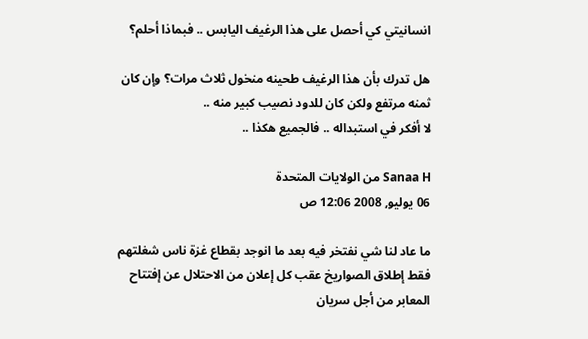انسانيتي كي أحصل على هذا الرغيف اليابس .. فبماذا أحلم؟

هل تدرك بأن هذا الرغيف طحينه منخول ثلاث مرات؟ وإن كان ثمنه مرتفع ولكن كان للدود نصيب كبير منه ..
لا أفكر في استبداله .. فالجميع هكذا ..

Sanaa H من الولايات المتحدة
06 يوليو, 2008 12:06 ص

ما عاد لنا شي نفتخر فيه بعد ما انوجد بقطاع غزة ناس شغلتهم فقط إطلاق الصواريخ عقب كل إعلان من الاحتلال عن إفتتاح المعابر من أجل سريان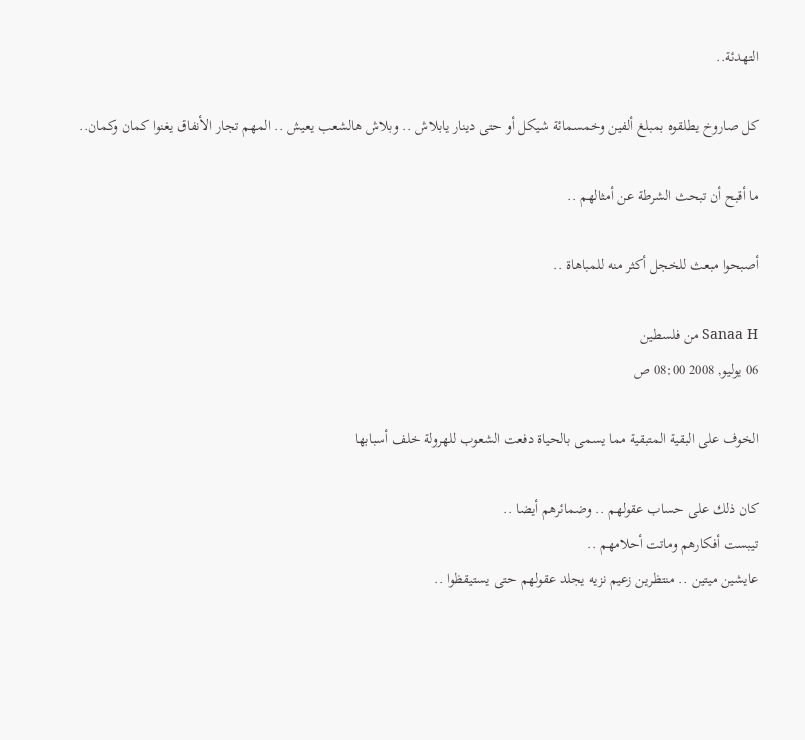التهدئة..

كل صاروخ يطلقوه بمبلغ ألفين وخمسمائة شيكل أو حتى دينار يابلاش .. وبلاش هالشعب يعيش .. المهم تجار الأنفاق يغنوا كمان وكمان..

ما أقبح أن تبحث الشرطة عن أمثالهم ..

أصبحوا مبعث للخجل أكثر منه للمباهاة ..

Sanaa H من فلسطين
06 يوليو, 2008 08:00 ص

الخوف على البقية المتبقية مما يسمى بالحياة دفعت الشعوب للهرولة خلف أسبابها

كان ذلك على حساب عقولهم .. وضمائرهم أيضا ..
تيبست أفكارهم وماتت أحلامهم ..
عايشين ميتين .. منتظرين زعيم نزيه يجلد عقولهم حتى يستيقظوا ..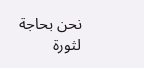نحن بحاجة لثورة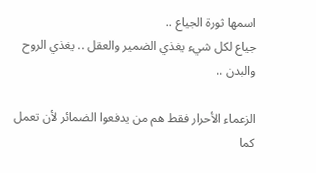اسمها ثورة الجياع ..
جياع لكل شيء يغذي الضمير والعقل .. يغذي الروح والبدن ..

الزعماء الأحرار فقط هم من يدفعوا الضمائر لأن تعمل كما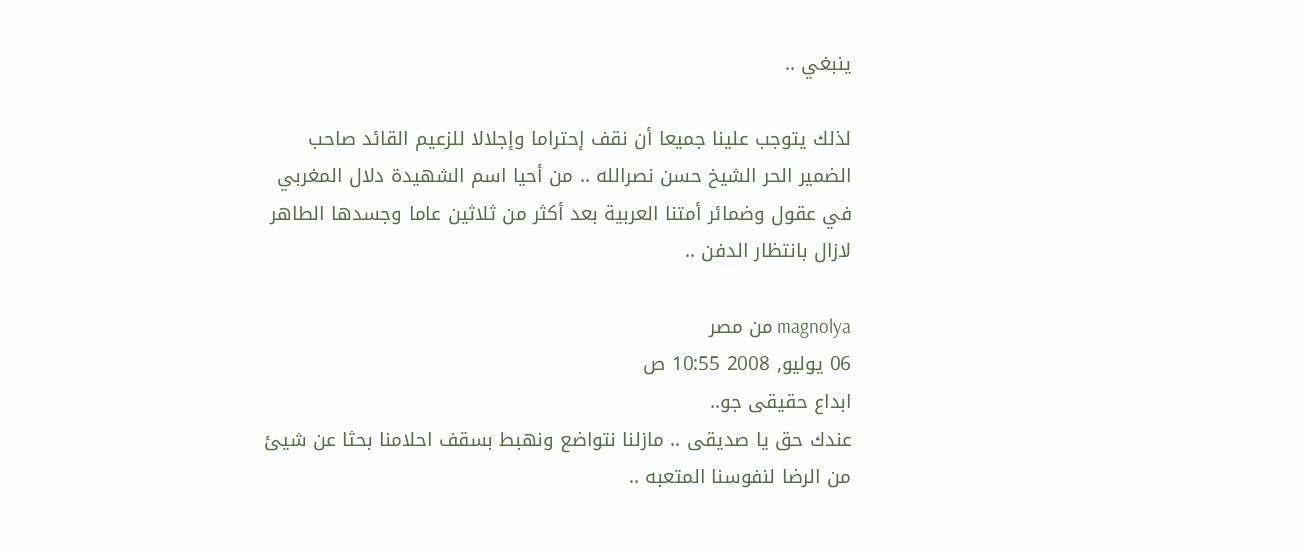ينبغي ..

لذلك يتوجب علينا جميعا أن نقف إحتراما وإجلالا للزعيم القائد صاحب الضمير الحر الشيخ حسن نصرالله .. من أحيا اسم الشهيدة دلال المغربي في عقول وضمائر أمتنا العربية بعد أكثر من ثلاثين عاما وجسدها الطاهر لازال بانتظار الدفن ..

magnolya من مصر
06 يوليو, 2008 10:55 ص
ابداع حقيقى جو..
عندك حق يا صديقى .. مازلنا نتواضع ونهبط بسقف احلامنا بحثا عن شيئ من الرضا لنفوسنا المتعبه ..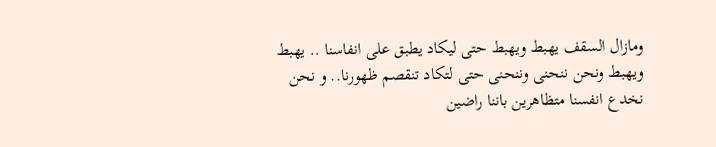ومازال السقف يهبط ويهبط حتى ليكاد يطبق على انفاسنا .. يهبط ويهبط ونحن ننحنى وننحنى حتى لتكاد تنقصم ظهورنا.. و نحن نخدع انفسنا متظاهرين باننا راضين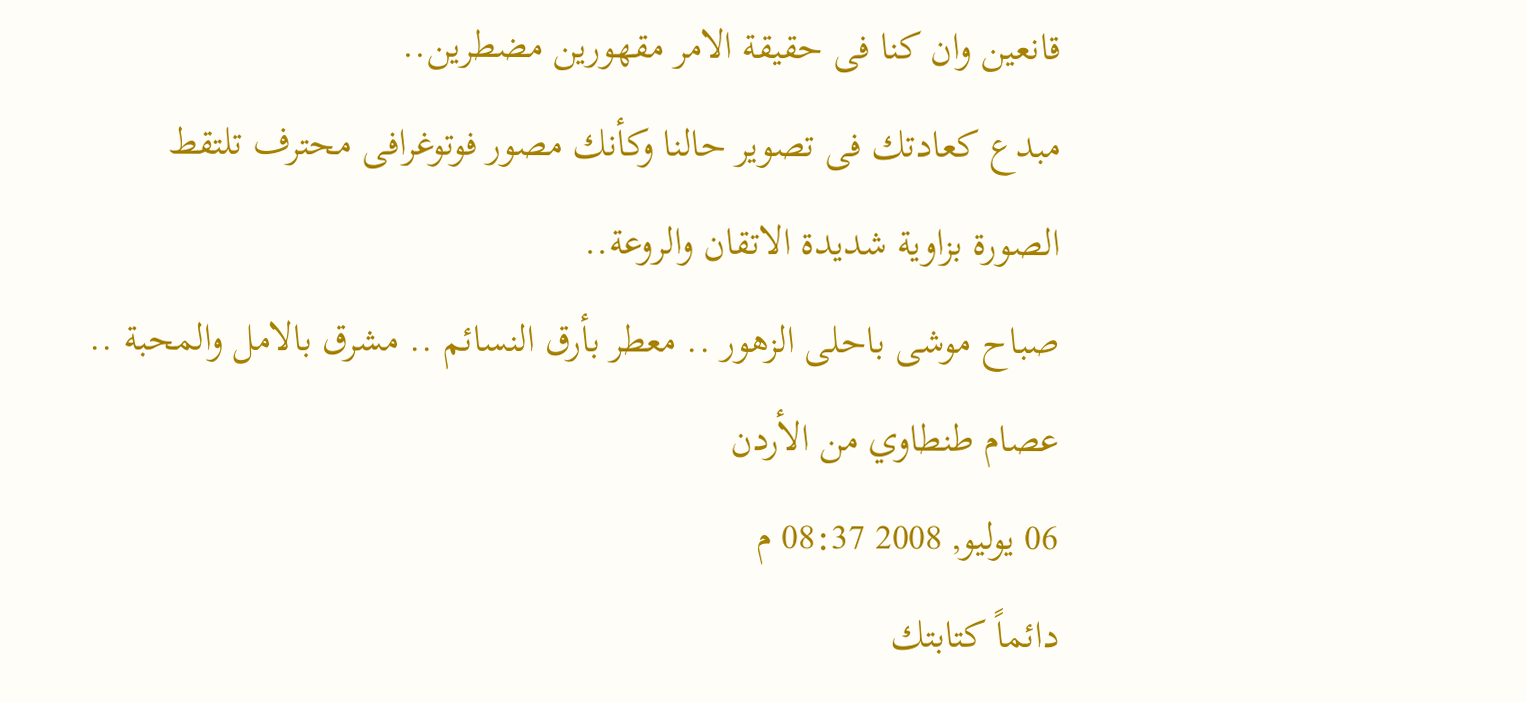قانعين وان كنا فى حقيقة الامر مقهورين مضطرين..
مبدع كعادتك فى تصوير حالنا وكأنك مصور فوتوغرافى محترف تلتقط الصورة بزاوية شديدة الاتقان والروعة..
صباح موشى باحلى الزهور .. معطر بأرق النسائم .. مشرق بالامل والمحبة ..
عصام طنطاوي من الأردن
06 يوليو, 2008 08:37 م
دائماً كتابتك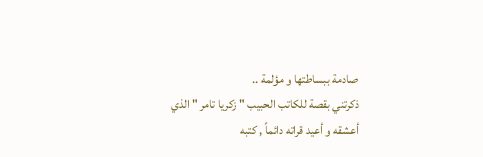صادمة ببساطتها و مؤلمة ..
ذكرتني بقصة للكاتب الحبيب " زكريا تامر " الذي أعشقه و أعيد قراته دائماً , كتبه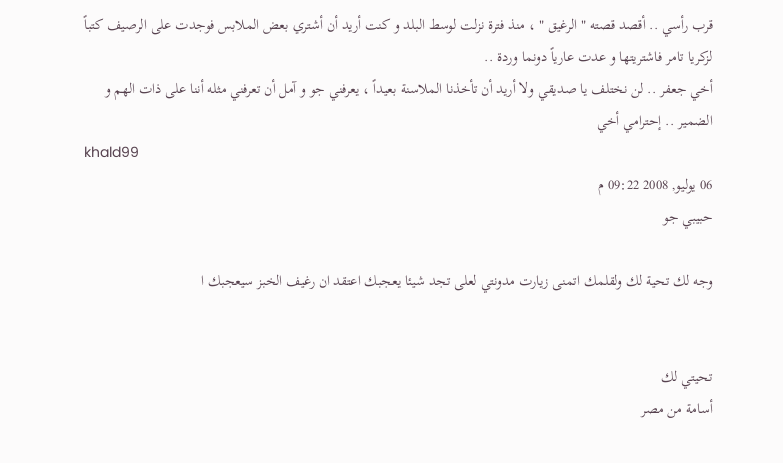قرب رأسي .. أقصد قصته " الرغيق " ، منذ فترة نزلت لوسط البلد و كنت أريد أن أشتري بعض الملابس فوجدت على الرصيف كتباً لزكريا تامر فاشتريتها و عدت عارياً دونما وردة ..
أخي جعفر .. لن نختلف يا صديقي ولا أريد أن تأخذنا الملاسنة بعيداً ، يعرفني جو و آمل أن تعرفني مثله أننا على ذات الهم و الضمير .. إحترامي أخي
khald99
06 يوليو, 2008 09:22 م
حبيبي جو

وجه لك تحية لك ولقلمك اتمنى زيارت مدونتي لعلى تجد شيئا يعجبك اعتقد ان رغيف الخبز سيعجبك ا


تحيتي لك
أسامة من مصر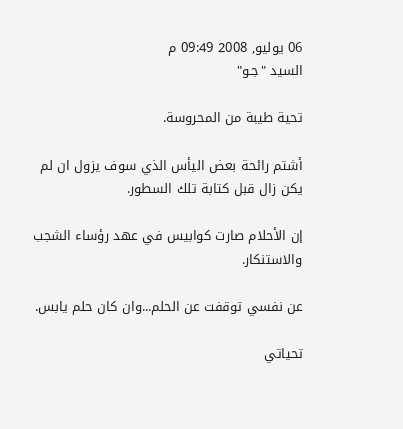06 يوليو, 2008 09:49 م
السيد "جـو"

تحية طيبة من المحروسة.

أشتم رائحة بعض اليأس الذي سوف يزول ان لم يكن زال قبل كتابة تلك السطور.

إن الأحلام صارت كوابيس في عهد رؤساء الشجب والاستنكار.

عن نفسي توقفت عن الحلم...وان كان حلم يابس.

تحياتي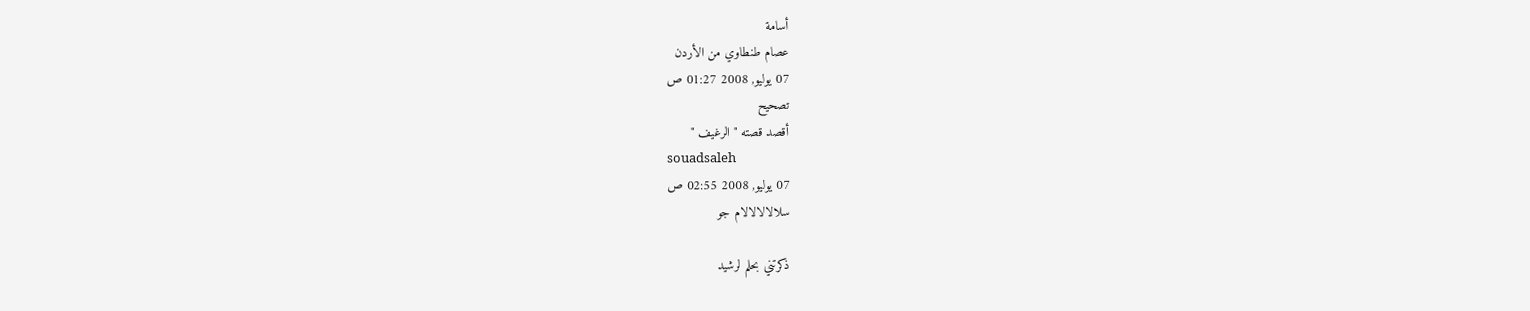أسامة
عصام طنطاوي من الأردن
07 يوليو, 2008 01:27 ص
تصحيح
أقصد قصته " الرغيف "
souadsaleh
07 يوليو, 2008 02:55 ص
سلالالالالام جو

ذكرتني بحلم لرشيد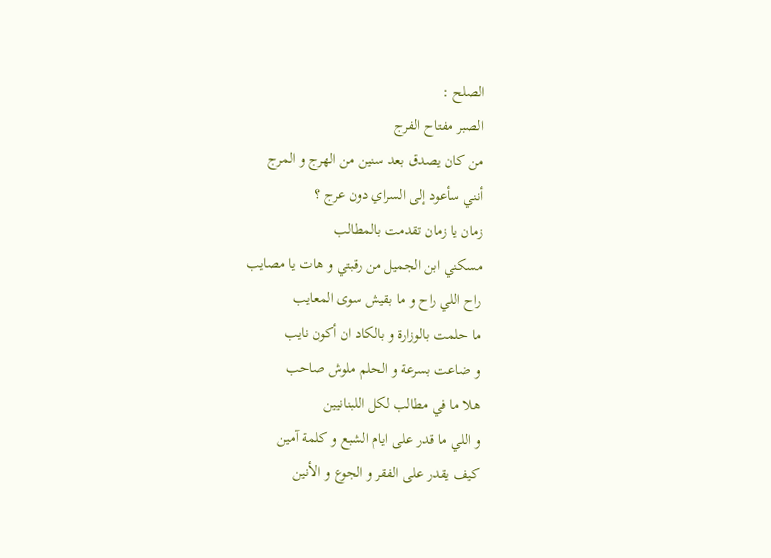الصلح :
الصبر مفتاح الفرج
من كان يصدق بعد سنين من الهرج و المرج
أنني سأعود إلى السراي دون عرج ؟
زمان يا زمان تقدمت بالمطالب
مسكني ابن الجميل من رقبتي و هات يا مصايب
راح اللي راح و ما بقيش سوى المعايب
ما حلمت بالوزارة و بالكاد ان أكون نايب
و ضاعت بسرعة و الحلم ملوش صاحب
هلا ما في مطالب لكل اللبنانيين
و اللي ما قدر على ايام الشبع و كلمة آمين
كيف يقدر على الفقر و الجوع و الأنين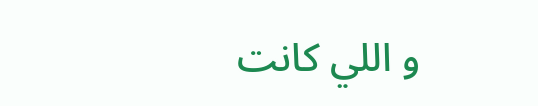و اللي كانت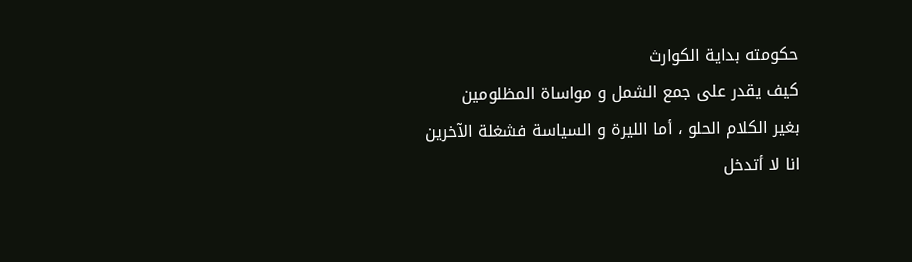حكومته بداية الكوارث
كيف يقدر على جمع الشمل و مواساة المظلومين
بغير الكلام الحلو ، أما الليرة و السياسة فشغلة الآخرين
انا لا أتدخل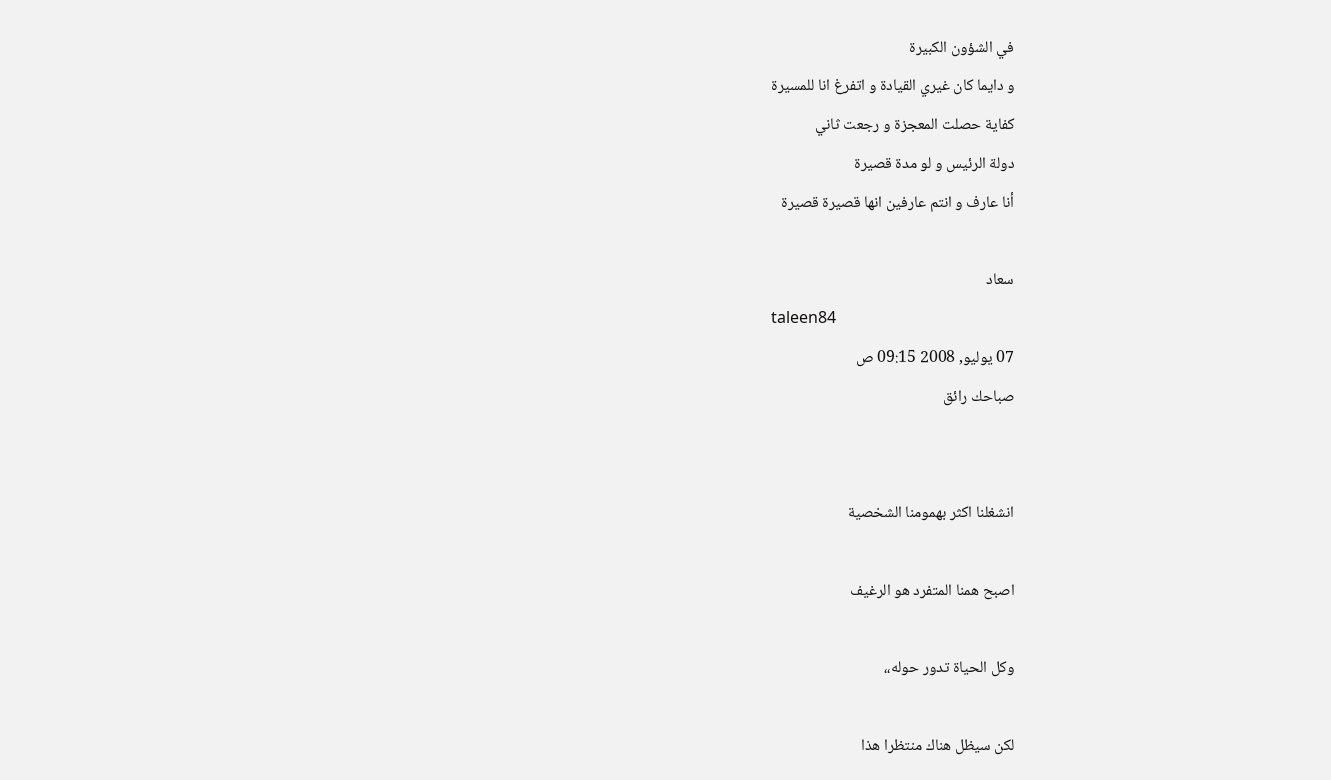في الشؤون الكبيرة
و دايما كان غيري القيادة و اتفرغ انا للمسيرة
كفاية حصلت المعجزة و رجعت ثاني
دولة الرئيس و لو مدة قصيرة
أنا عارف و انتم عارفين انها قصيرة قصيرة

سعاد
taleen84
07 يوليو, 2008 09:15 ص
صباحك رائق


انشغلنا اكثر بهمومنا الشخصية

اصبح همنا المتفرد هو الرغيف

وكل الحياة تدور حوله،،

لكن سيظل هناك منتظرا هذا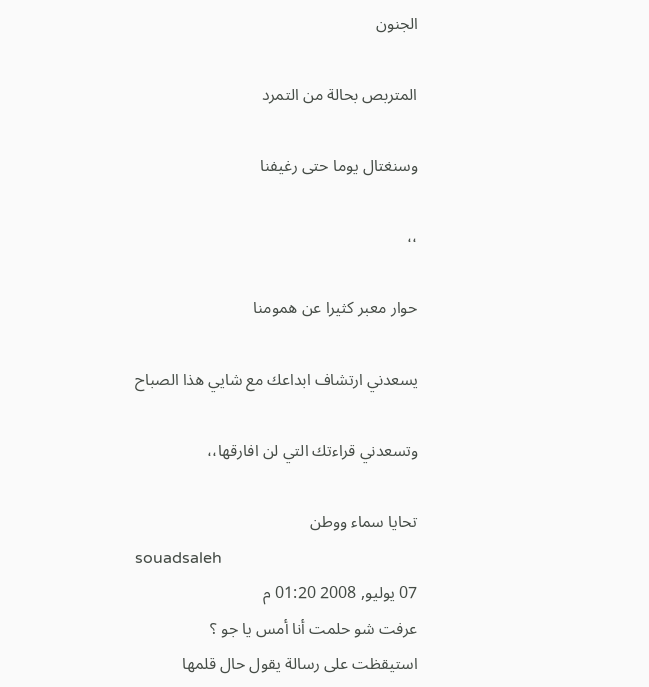الجنون

المتربص بحالة من التمرد

وسنغتال يوما حتى رغيفنا

،،

حوار معبر كثيرا عن همومنا

يسعدني ارتشاف ابداعك مع شايي هذا الصباح

وتسعدني قراءتك التي لن افارقها،،

تحايا سماء ووطن
souadsaleh
07 يوليو, 2008 01:20 م
عرفت شو حلمت أنا أمس يا جو ؟
استيقظت على رسالة يقول حال قلمها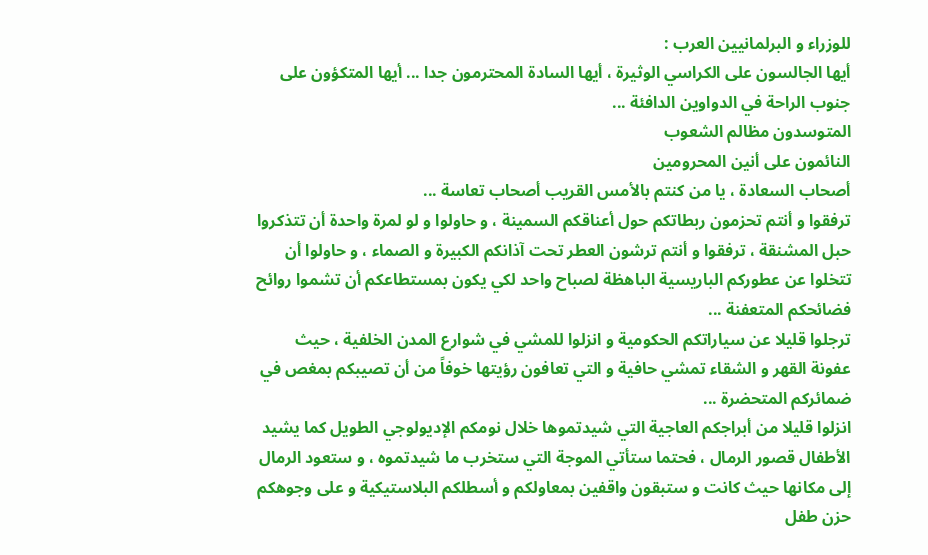للوزراء و البرلمانيين العرب :
أيها الجالسون على الكراسي الوثيرة ، أيها السادة المحترمون جدا ... أيها المتكؤون على جنوب الراحة في الدواوين الدافئة ...
المتوسدون مظالم الشعوب
النائمون على أنين المحرومين
أصحاب السعادة ، يا من كنتم بالأمس القريب أصحاب تعاسة ...
ترفقوا و أنتم تحزمون ربطاتكم حول أعناقكم السمينة ، و حاولوا و لو لمرة واحدة أن تتذكروا حبل المشنقة ، ترفقوا و أنتم ترشون العطر تحت آذانكم الكبيرة و الصماء ، و حاولوا أن تتخلوا عن عطوركم الباريسية الباهظة لصباح واحد لكي يكون بمستطاعكم أن تشموا روائح فضائحكم المتعفنة ...
ترجلوا قليلا عن سياراتكم الحكومية و انزلوا للمشي في شوارع المدن الخلفية ، حيث عفونة القهر و الشقاء تمشي حافية و التي تعافون رؤيتها خوفاً من أن تصيبكم بمغص في ضمائركم المتحضرة ...
انزلوا قليلا من أبراجكم العاجية التي شيدتموها خلال نومكم الإديولوجي الطويل كما يشيد الأطفال قصور الرمال ، فحتما ستأتي الموجة التي ستخرب ما شيدتموه ، و ستعود الرمال إلى مكانها حيث كانت و ستبقون واقفين بمعاولكم و أسطلكم البلاستيكية و على وجوهكم حزن طفل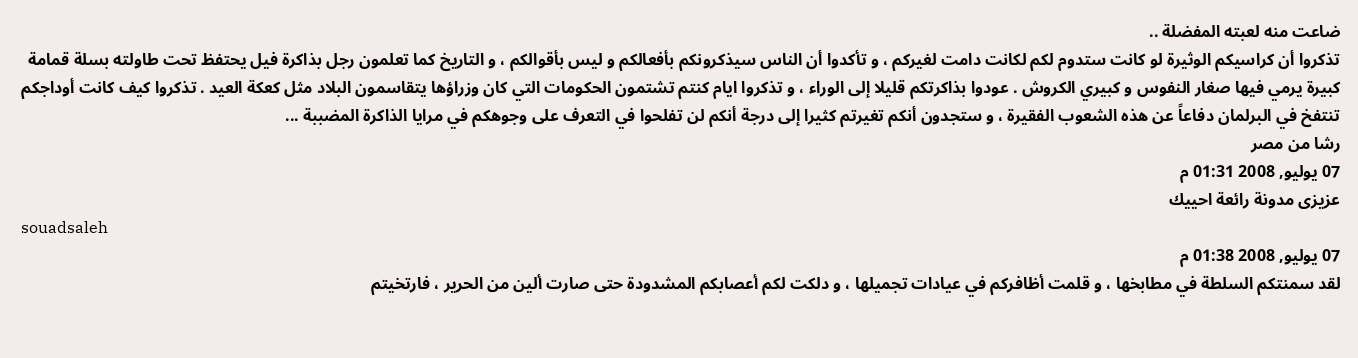ضاعت منه لعبته المفضلة ..
تذكروا أن كراسيكم الوثيرة لو كانت ستدوم لكم لكانت دامت لغيركم ، و تأكدوا أن الناس سيذكرونكم بأفعالكم و ليس بأقوالكم ، و التاريخ كما تعلمون رجل بذاكرة فيل يحتفظ تحت طاولته بسلة قمامة كبيرة يرمي فيها صغار النفوس و كبيري الكروش . عودوا بذاكرتكم قليلا إلى الوراء ، و تذكروا ايام كنتم تشتمون الحكومات التي كان وزراؤها يتقاسمون البلاد مثل كعكة العيد . تذكروا كيف كانت أوداجكم تنتفخ في البرلمان دفاعاً عن هذه الشعوب الفقيرة ، و ستجدون أنكم تغيرتم كثيرا إلى درجة أنكم لن تفلحوا في التعرف على وجوهكم في مرايا الذاكرة المضببة ...
رشا من مصر
07 يوليو, 2008 01:31 م
عزيزى مدونة رائعة احييك
souadsaleh
07 يوليو, 2008 01:38 م
لقد سمنتكم السلطة في مطابخها ، و قلمت أظافركم في عيادات تجميلها ، و دلكت لكم أعصابكم المشدودة حتى صارت ألين من الحرير ، فارتخيتم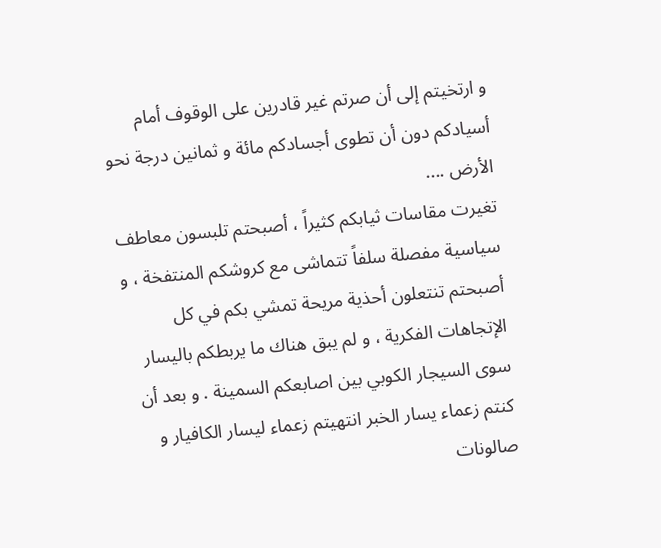و ارتخيتم إلى أن صرتم غير قادرين على الوقوف أمام أسيادكم دون أن تطوى أجسادكم مائة و ثمانين درجة نحو الأرض ....
تغيرت مقاسات ثيابكم كثيراً ، أصبحتم تلبسون معاطف سياسية مفصلة سلفاً تتماشى مع كروشكم المنتفخة ، و أصبحتم تنتعلون أحذية مريحة تمشي بكم في كل الإتجاهات الفكرية ، و لم يبق هناك ما يربطكم باليسار سوى السيجار الكوبي بين اصابعكم السمينة . و بعد أن كنتم زعماء يسار الخبر انتهيتم زعماء ليسار الكافيار و صالونات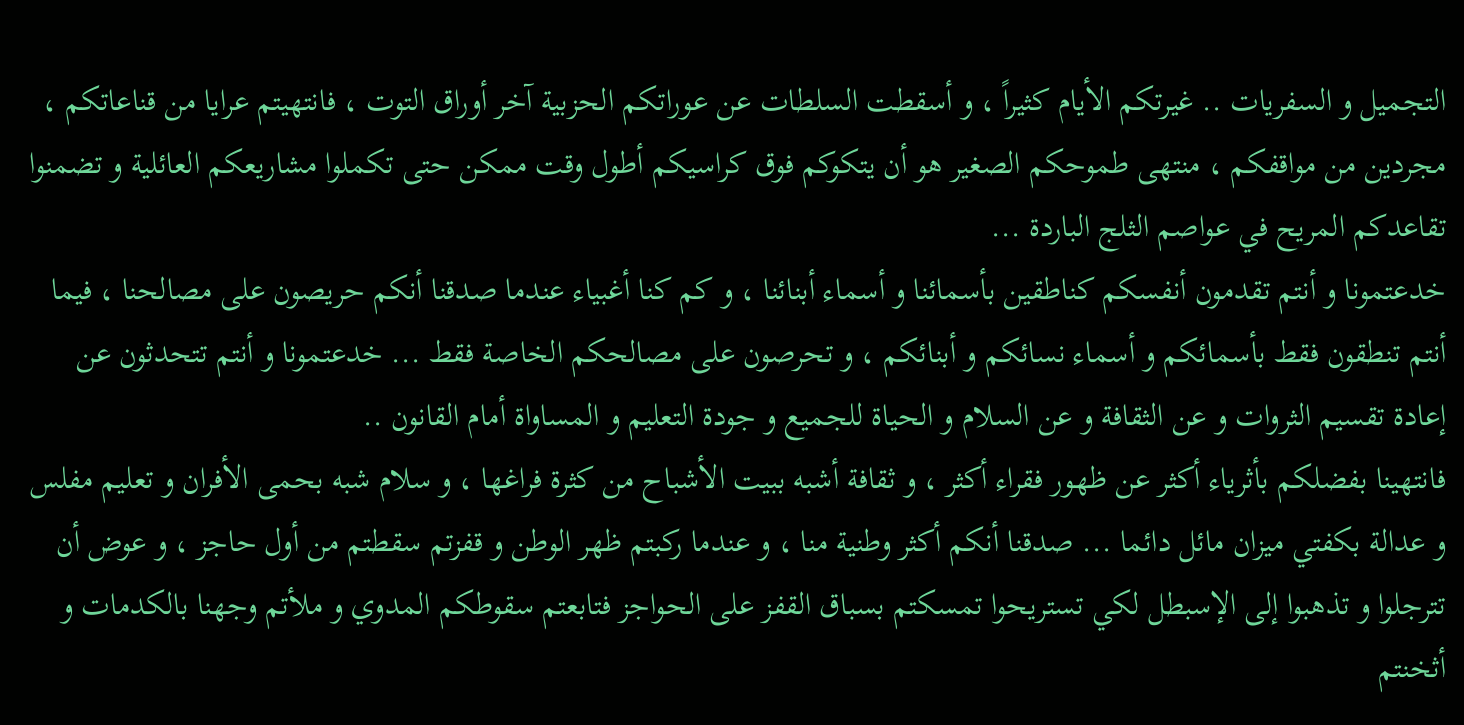التجميل و السفريات .. غيرتكم الأيام كثيراً ، و أسقطت السلطات عن عوراتكم الحزبية آخر أوراق التوت ، فانتهيتم عرايا من قناعاتكم ، مجردين من مواقفكم ، منتهى طموحكم الصغير هو أن يتكوكم فوق كراسيكم أطول وقت ممكن حتى تكملوا مشاريعكم العائلية و تضمنوا تقاعدكم المريح في عواصم الثلج الباردة ...
خدعتمونا و أنتم تقدمون أنفسكم كناطقين بأسمائنا و أسماء أبنائنا ، و كم كنا أغبياء عندما صدقنا أنكم حريصون على مصالحنا ، فيما أنتم تنطقون فقط بأسمائكم و أسماء نسائكم و أبنائكم ، و تحرصون على مصالحكم الخاصة فقط ... خدعتمونا و أنتم تتحدثون عن إعادة تقسيم الثروات و عن الثقافة و عن السلام و الحياة للجميع و جودة التعليم و المساواة أمام القانون ..
فانتهينا بفضلكم بأثرياء أكثر عن ظهور فقراء أكثر ، و ثقافة أشبه ببيت الأشباح من كثرة فراغها ، و سلام شبه بحمى الأفران و تعليم مفلس و عدالة بكفتي ميزان مائل دائما ... صدقنا أنكم أكثر وطنية منا ، و عندما ركبتم ظهر الوطن و قفزتم سقطتم من أول حاجز ، و عوض أن تترجلوا و تذهبوا إلى الإسبطل لكي تستريحوا تمسكتم بسباق القفز على الحواجز فتابعتم سقوطكم المدوي و ملأتم وجهنا بالكدمات و أثخنتم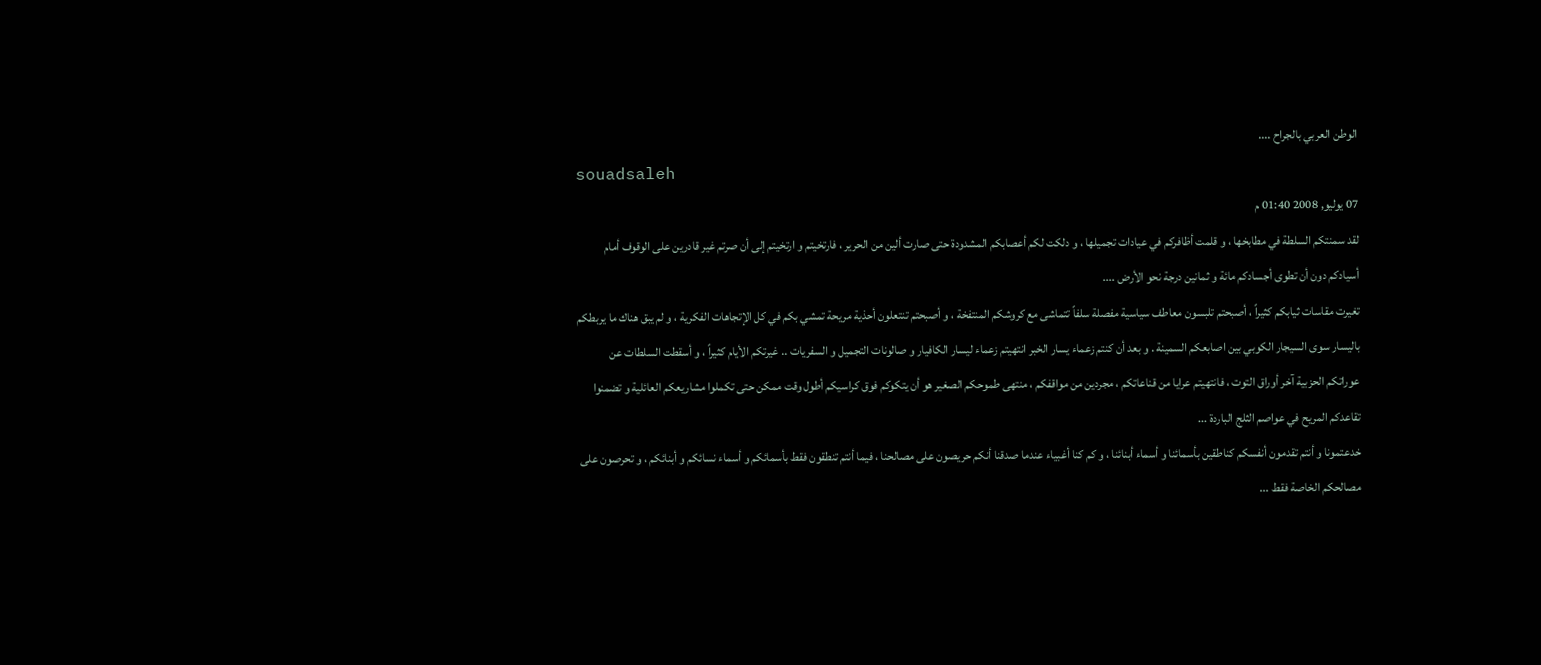الوطن العربي بالجراح ....
souadsaleh
07 يوليو, 2008 01:40 م
لقد سمنتكم السلطة في مطابخها ، و قلمت أظافركم في عيادات تجميلها ، و دلكت لكم أعصابكم المشدودة حتى صارت ألين من الحرير ، فارتخيتم و ارتخيتم إلى أن صرتم غير قادرين على الوقوف أمام أسيادكم دون أن تطوى أجسادكم مائة و ثمانين درجة نحو الأرض ....
تغيرت مقاسات ثيابكم كثيراً ، أصبحتم تلبسون معاطف سياسية مفصلة سلفاً تتماشى مع كروشكم المنتفخة ، و أصبحتم تنتعلون أحذية مريحة تمشي بكم في كل الإتجاهات الفكرية ، و لم يبق هناك ما يربطكم باليسار سوى السيجار الكوبي بين اصابعكم السمينة . و بعد أن كنتم زعماء يسار الخبر انتهيتم زعماء ليسار الكافيار و صالونات التجميل و السفريات .. غيرتكم الأيام كثيراً ، و أسقطت السلطات عن عوراتكم الحزبية آخر أوراق التوت ، فانتهيتم عرايا من قناعاتكم ، مجردين من مواقفكم ، منتهى طموحكم الصغير هو أن يتكوكم فوق كراسيكم أطول وقت ممكن حتى تكملوا مشاريعكم العائلية و تضمنوا تقاعدكم المريح في عواصم الثلج الباردة ...
خدعتمونا و أنتم تقدمون أنفسكم كناطقين بأسمائنا و أسماء أبنائنا ، و كم كنا أغبياء عندما صدقنا أنكم حريصون على مصالحنا ، فيما أنتم تنطقون فقط بأسمائكم و أسماء نسائكم و أبنائكم ، و تحرصون على مصالحكم الخاصة فقط ...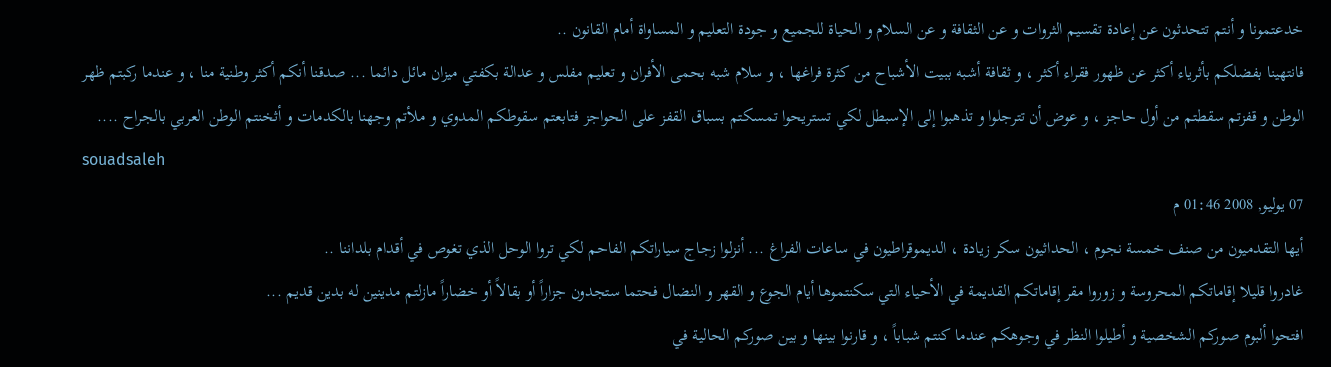خدعتمونا و أنتم تتحدثون عن إعادة تقسيم الثروات و عن الثقافة و عن السلام و الحياة للجميع و جودة التعليم و المساواة أمام القانون ..
فانتهينا بفضلكم بأثرياء أكثر عن ظهور فقراء أكثر ، و ثقافة أشبه ببيت الأشباح من كثرة فراغها ، و سلام شبه بحمى الأفران و تعليم مفلس و عدالة بكفتي ميزان مائل دائما ... صدقنا أنكم أكثر وطنية منا ، و عندما ركبتم ظهر الوطن و قفزتم سقطتم من أول حاجز ، و عوض أن تترجلوا و تذهبوا إلى الإسبطل لكي تستريحوا تمسكتم بسباق القفز على الحواجز فتابعتم سقوطكم المدوي و ملأتم وجهنا بالكدمات و أثخنتم الوطن العربي بالجراح ....
souadsaleh
07 يوليو, 2008 01:46 م
أيها التقدميون من صنف خمسة نجوم ، الحداثيون سكر زيادة ، الديموقراطيون في ساعات الفراغ ... أنزلوا زجاج سياراتكم الفاحم لكي تروا الوحل الذي تغوص في أقدام بلداننا ..
غادروا قليلا إقاماتكم المحروسة و زوروا مقر إقاماتكم القديمة في الأحياء التي سكنتموها أيام الجوع و القهر و النضال فحتما ستجدون جزاراً أو بقالاً أو خضاراً مازلتم مدينين له بدين قديم ...
افتحوا ألبوم صوركم الشخصية و أطيلوا النظر في وجوهكم عندما كنتم شباباً ، و قارنوا بينها و بين صوركم الحالية في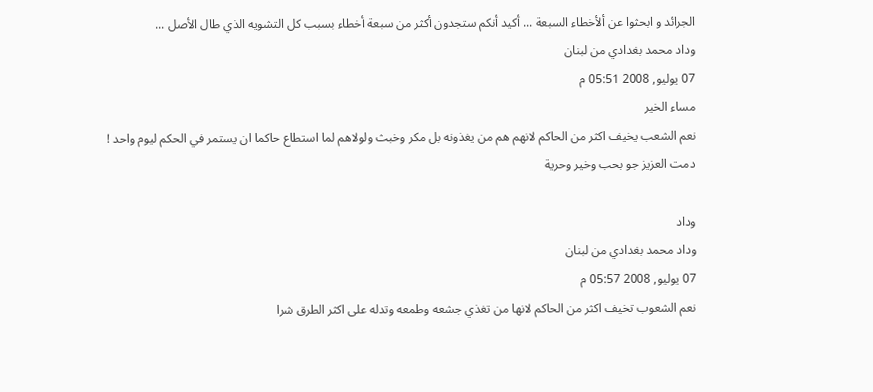الجرائد و ابحثوا عن ألأخطاء السبعة ... أكيد أنكم ستجدون أكثر من سبعة أخطاء بسبب كل التشويه الذي طال الأصل ...
وداد محمد بغدادي من لبنان
07 يوليو, 2008 05:51 م
مساء الخير
نعم الشعب يخيف اكثر من الحاكم لانهم هم من يغذونه بل مكر وخبث ولولاهم لما استطاع حاكما ان يستمر في الحكم ليوم واحد !
دمت العزيز جو بحب وخير وحرية

وداد
وداد محمد بغدادي من لبنان
07 يوليو, 2008 05:57 م
نعم الشعوب تخيف اكثر من الحاكم لانها من تغذي جشعه وطمعه وتدله على اكثر الطرق شرا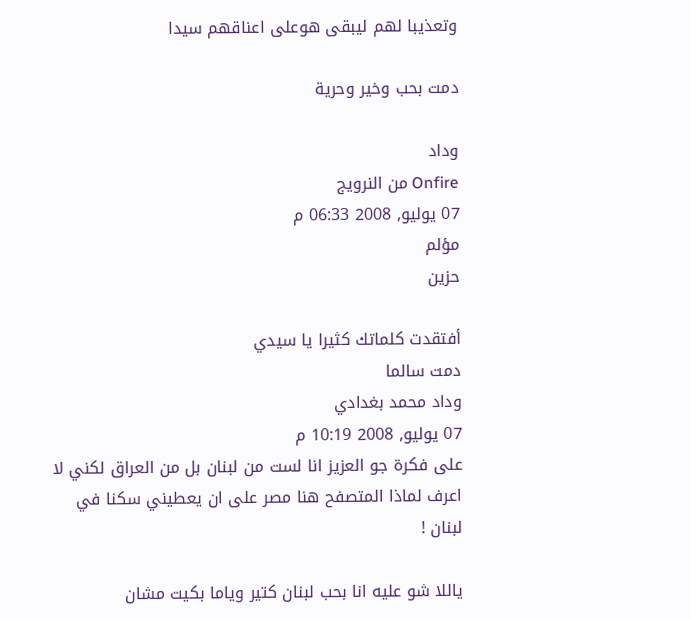وتعذيبا لهم ليبقى هوعلى اعناقهم سيدا

دمت بحب وخير وحرية

وداد
Onfire من النرويج
07 يوليو, 2008 06:33 م
مؤلم
حزين

أفتقدت كلماتك كثيرا يا سيدي
دمت سالما
وداد محمد بغدادي
07 يوليو, 2008 10:19 م
على فكرة جو العزيز انا لست من لبنان بل من العراق لكني لا اعرف لماذا المتصفح هنا مصر على ان يعطيني سكنا في لبنان !

ياللا شو عليه انا بحب لبنان كتير وياما بكيت مشان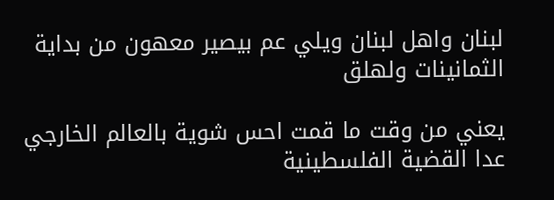لبنان واهل لبنان ويلي عم بيصير معهون من بداية الثمانينات ولهلق

يعني من وقت ما قمت احس شوية بالعالم الخارجي عدا القضية الفلسطينية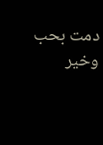دمت بحب وخير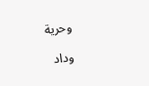وحرية

وداد